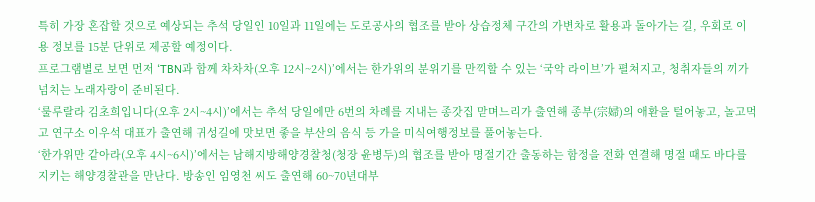특히 가장 혼잡할 것으로 예상되는 추석 당일인 10일과 11일에는 도로공사의 협조를 받아 상습정체 구간의 가변차로 활용과 돌아가는 길, 우회로 이용 정보를 15분 단위로 제공할 예정이다.
프로그램별로 보면 먼저 ‘TBN과 함께 차차차(오후 12시~2시)’에서는 한가위의 분위기를 만끽할 수 있는 ‘국악 라이브’가 펼쳐지고, 청취자들의 끼가 넘치는 노래자랑이 준비된다.
‘룰루랄라 김초희입니다(오후 2시~4시)’에서는 추석 당일에만 6번의 차례를 지내는 종갓집 맏며느리가 출연해 종부(宗婦)의 애환을 털어놓고, 놀고먹고 연구소 이우석 대표가 출연해 귀성길에 맛보면 좋을 부산의 음식 등 가을 미식여행정보를 풀어놓는다.
‘한가위만 같아라(오후 4시~6시)’에서는 남해지방해양경찰청(청장 윤병두)의 협조를 받아 명절기간 출동하는 함정을 전화 연결해 명절 때도 바다를 지키는 해양경찰관을 만난다. 방송인 임영천 씨도 출연해 60~70년대부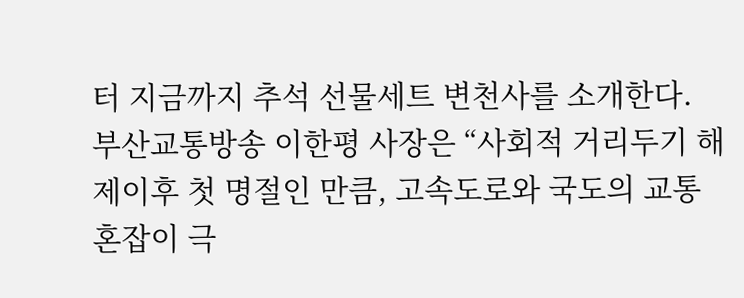터 지금까지 추석 선물세트 변천사를 소개한다.
부산교통방송 이한평 사장은 “사회적 거리두기 해제이후 첫 명절인 만큼, 고속도로와 국도의 교통 혼잡이 극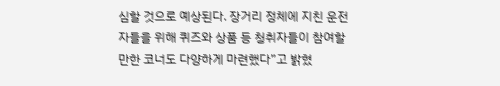심할 것으로 예상된다. 장거리 정체에 지친 운전자들을 위해 퀴즈와 상품 등 청취자들이 참여할 만한 코너도 다양하게 마련했다”고 밝혔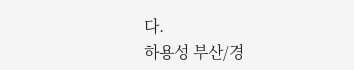다.
하용성 부산/경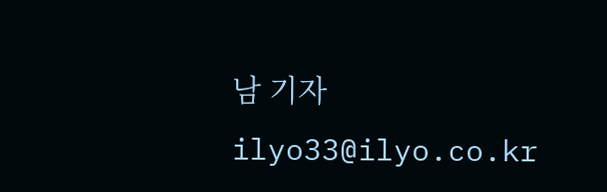남 기자 ilyo33@ilyo.co.kr